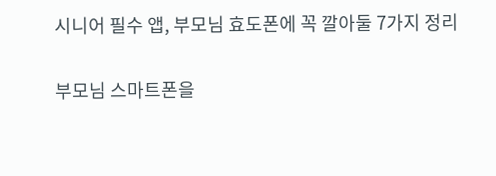시니어 필수 앱, 부모님 효도폰에 꼭 깔아둘 7가지 정리

부모님 스마트폰을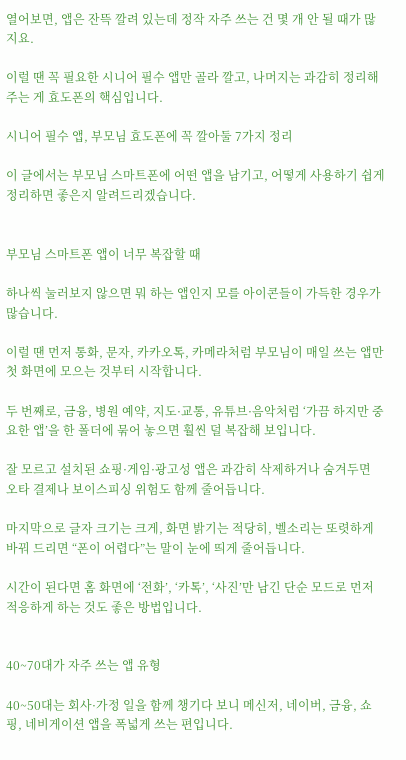열어보면, 앱은 잔뜩 깔려 있는데 정작 자주 쓰는 건 몇 개 안 될 때가 많지요.

이럴 땐 꼭 필요한 시니어 필수 앱만 골라 깔고, 나머지는 과감히 정리해 주는 게 효도폰의 핵심입니다.

시니어 필수 앱, 부모님 효도폰에 꼭 깔아둘 7가지 정리

이 글에서는 부모님 스마트폰에 어떤 앱을 남기고, 어떻게 사용하기 쉽게 정리하면 좋은지 알려드리겠습니다.


부모님 스마트폰 앱이 너무 복잡할 때

하나씩 눌러보지 않으면 뭐 하는 앱인지 모를 아이콘들이 가득한 경우가 많습니다.

이럴 땐 먼저 통화, 문자, 카카오톡, 카메라처럼 부모님이 매일 쓰는 앱만 첫 화면에 모으는 것부터 시작합니다.

두 번째로, 금융, 병원 예약, 지도·교통, 유튜브·음악처럼 ‘가끔 하지만 중요한 앱’을 한 폴더에 묶어 놓으면 훨씬 덜 복잡해 보입니다.

잘 모르고 설치된 쇼핑·게임·광고성 앱은 과감히 삭제하거나 숨겨두면 오타 결제나 보이스피싱 위험도 함께 줄어듭니다.

마지막으로 글자 크기는 크게, 화면 밝기는 적당히, 벨소리는 또렷하게 바꿔 드리면 “폰이 어렵다”는 말이 눈에 띄게 줄어듭니다.

시간이 된다면 홈 화면에 ‘전화’, ‘카톡’, ‘사진’만 남긴 단순 모드로 먼저 적응하게 하는 것도 좋은 방법입니다.


40~70대가 자주 쓰는 앱 유형

40~50대는 회사·가정 일을 함께 챙기다 보니 메신저, 네이버, 금융, 쇼핑, 네비게이션 앱을 폭넓게 쓰는 편입니다.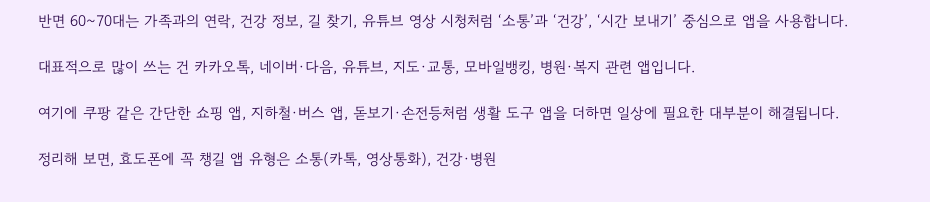반면 60~70대는 가족과의 연락, 건강 정보, 길 찾기, 유튜브 영상 시청처럼 ‘소통’과 ‘건강’, ‘시간 보내기’ 중심으로 앱을 사용합니다.

대표적으로 많이 쓰는 건 카카오톡, 네이버·다음, 유튜브, 지도·교통, 모바일뱅킹, 병원·복지 관련 앱입니다.

여기에 쿠팡 같은 간단한 쇼핑 앱, 지하철·버스 앱, 돋보기·손전등처럼 생활 도구 앱을 더하면 일상에 필요한 대부분이 해결됩니다.

정리해 보면, 효도폰에 꼭 챙길 앱 유형은 소통(카톡, 영상통화), 건강·병원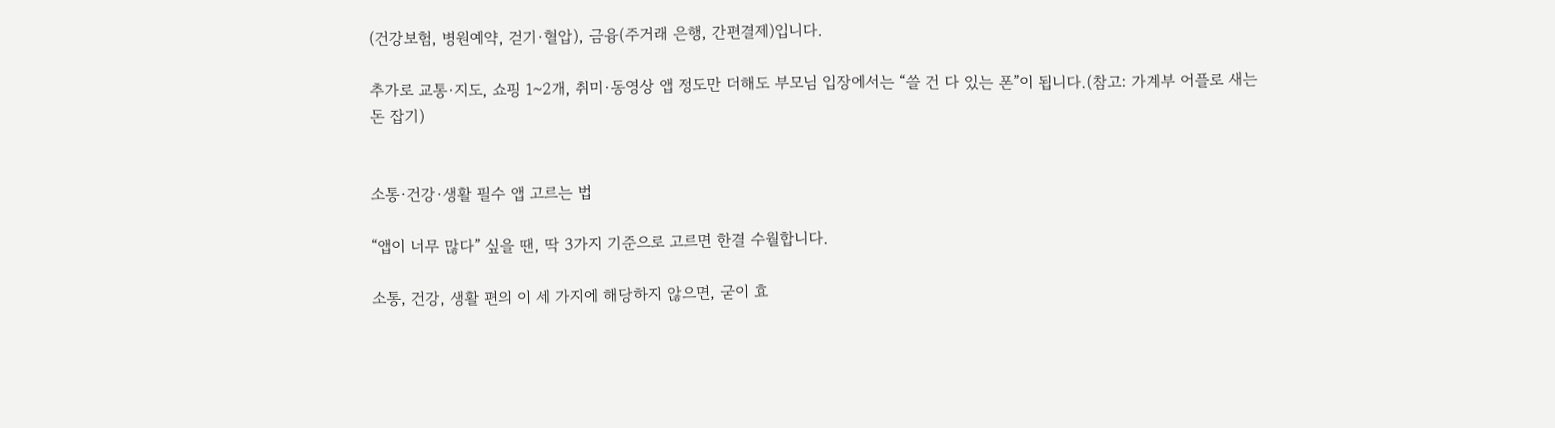(건강보험, 병원예약, 걷기·혈압), 금융(주거래 은행, 간편결제)입니다.

추가로 교통·지도, 쇼핑 1~2개, 취미·동영상 앱 정도만 더해도 부모님 입장에서는 “쓸 건 다 있는 폰”이 됩니다.(참고: 가계부 어플로 새는 돈 잡기)


소통·건강·생활 필수 앱 고르는 법

“앱이 너무 많다” 싶을 땐, 딱 3가지 기준으로 고르면 한결 수월합니다.

소통, 건강, 생활 편의 이 세 가지에 해당하지 않으면, 굳이 효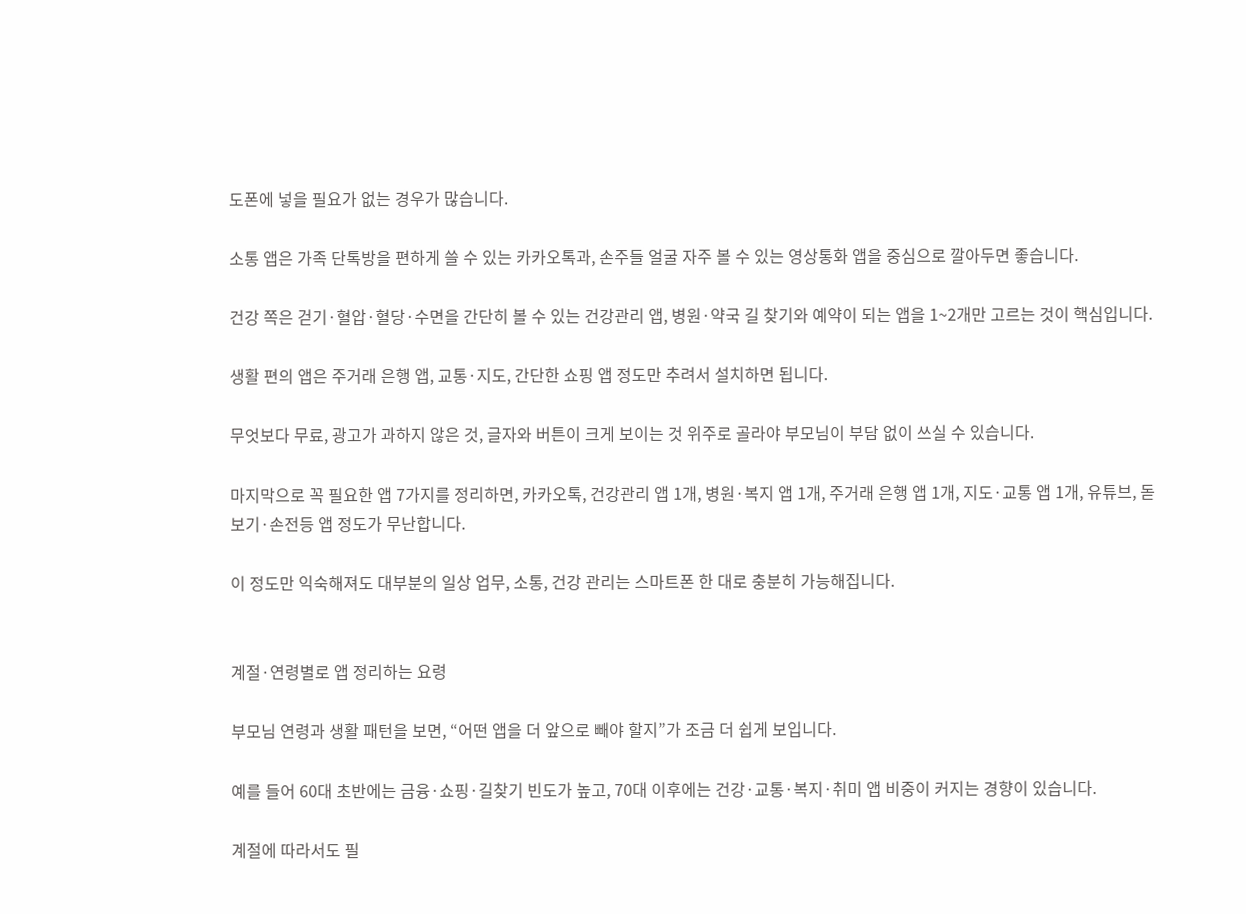도폰에 넣을 필요가 없는 경우가 많습니다.

소통 앱은 가족 단톡방을 편하게 쓸 수 있는 카카오톡과, 손주들 얼굴 자주 볼 수 있는 영상통화 앱을 중심으로 깔아두면 좋습니다.

건강 쪽은 걷기·혈압·혈당·수면을 간단히 볼 수 있는 건강관리 앱, 병원·약국 길 찾기와 예약이 되는 앱을 1~2개만 고르는 것이 핵심입니다.

생활 편의 앱은 주거래 은행 앱, 교통·지도, 간단한 쇼핑 앱 정도만 추려서 설치하면 됩니다.

무엇보다 무료, 광고가 과하지 않은 것, 글자와 버튼이 크게 보이는 것 위주로 골라야 부모님이 부담 없이 쓰실 수 있습니다.

마지막으로 꼭 필요한 앱 7가지를 정리하면, 카카오톡, 건강관리 앱 1개, 병원·복지 앱 1개, 주거래 은행 앱 1개, 지도·교통 앱 1개, 유튜브, 돋보기·손전등 앱 정도가 무난합니다.

이 정도만 익숙해져도 대부분의 일상 업무, 소통, 건강 관리는 스마트폰 한 대로 충분히 가능해집니다.


계절·연령별로 앱 정리하는 요령

부모님 연령과 생활 패턴을 보면, “어떤 앱을 더 앞으로 빼야 할지”가 조금 더 쉽게 보입니다.

예를 들어 60대 초반에는 금융·쇼핑·길찾기 빈도가 높고, 70대 이후에는 건강·교통·복지·취미 앱 비중이 커지는 경향이 있습니다.

계절에 따라서도 필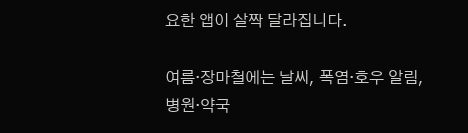요한 앱이 살짝 달라집니다.

여름·장마철에는 날씨, 폭염·호우 알림, 병원·약국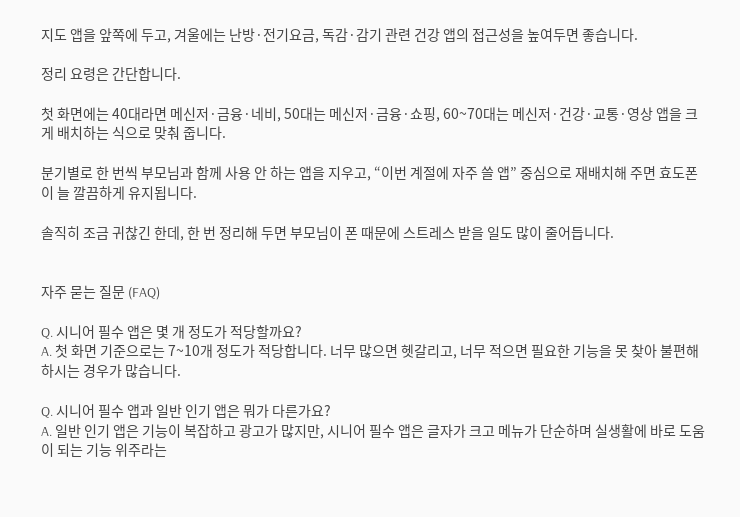지도 앱을 앞쪽에 두고, 겨울에는 난방·전기요금, 독감·감기 관련 건강 앱의 접근성을 높여두면 좋습니다.

정리 요령은 간단합니다.

첫 화면에는 40대라면 메신저·금융·네비, 50대는 메신저·금융·쇼핑, 60~70대는 메신저·건강·교통·영상 앱을 크게 배치하는 식으로 맞춰 줍니다.

분기별로 한 번씩 부모님과 함께 사용 안 하는 앱을 지우고, “이번 계절에 자주 쓸 앱” 중심으로 재배치해 주면 효도폰이 늘 깔끔하게 유지됩니다.

솔직히 조금 귀찮긴 한데, 한 번 정리해 두면 부모님이 폰 때문에 스트레스 받을 일도 많이 줄어듭니다.


자주 묻는 질문 (FAQ)

Q. 시니어 필수 앱은 몇 개 정도가 적당할까요?
A. 첫 화면 기준으로는 7~10개 정도가 적당합니다. 너무 많으면 헷갈리고, 너무 적으면 필요한 기능을 못 찾아 불편해 하시는 경우가 많습니다.

Q. 시니어 필수 앱과 일반 인기 앱은 뭐가 다른가요?
A. 일반 인기 앱은 기능이 복잡하고 광고가 많지만, 시니어 필수 앱은 글자가 크고 메뉴가 단순하며 실생활에 바로 도움이 되는 기능 위주라는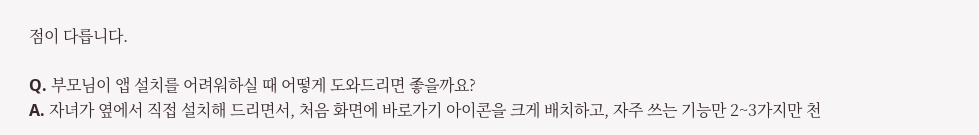점이 다릅니다.

Q. 부모님이 앱 설치를 어려워하실 때 어떻게 도와드리면 좋을까요?
A. 자녀가 옆에서 직접 설치해 드리면서, 처음 화면에 바로가기 아이콘을 크게 배치하고, 자주 쓰는 기능만 2~3가지만 천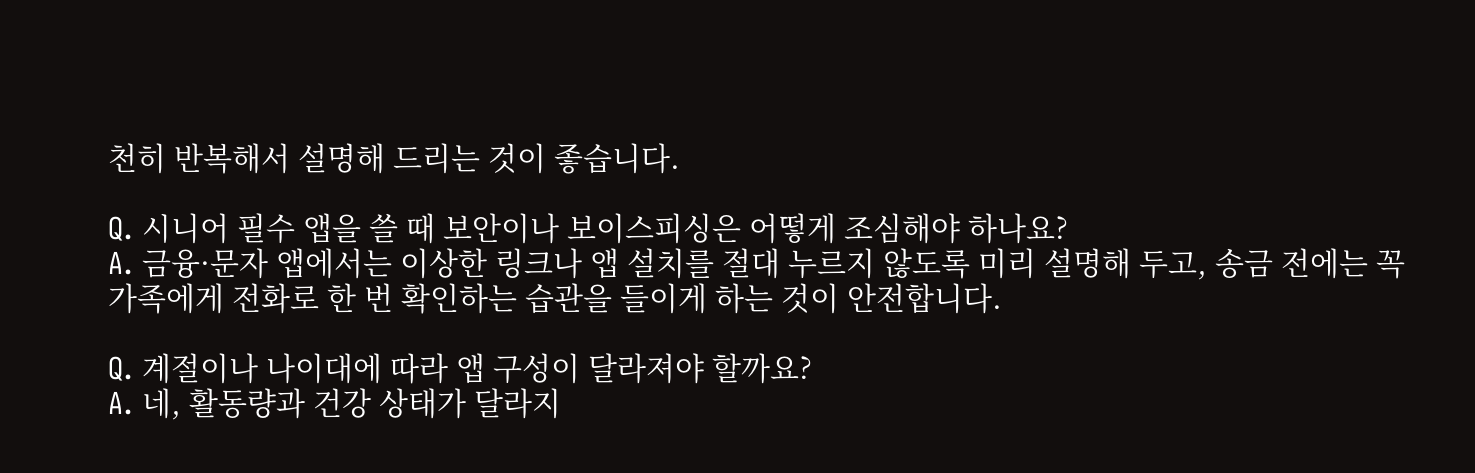천히 반복해서 설명해 드리는 것이 좋습니다.

Q. 시니어 필수 앱을 쓸 때 보안이나 보이스피싱은 어떻게 조심해야 하나요?
A. 금융·문자 앱에서는 이상한 링크나 앱 설치를 절대 누르지 않도록 미리 설명해 두고, 송금 전에는 꼭 가족에게 전화로 한 번 확인하는 습관을 들이게 하는 것이 안전합니다.

Q. 계절이나 나이대에 따라 앱 구성이 달라져야 할까요?
A. 네, 활동량과 건강 상태가 달라지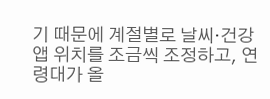기 때문에 계절별로 날씨·건강 앱 위치를 조금씩 조정하고, 연령대가 올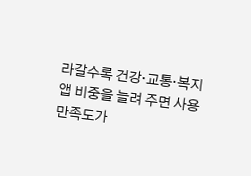라갈수록 건강·교통·복지 앱 비중을 늘려 주면 사용 만족도가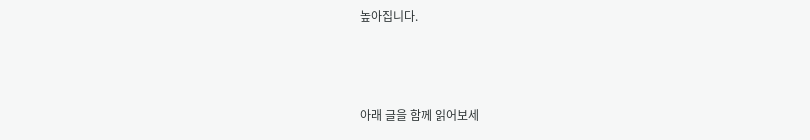높아집니다.



아래 글을 함께 읽어보세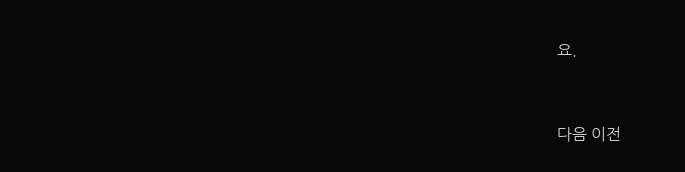요.



다음 이전